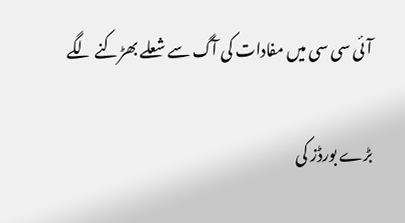آئی سی سی میں مفادات کی آگ سے شعلے بھڑکنے لگے

بڑے بورڈز کی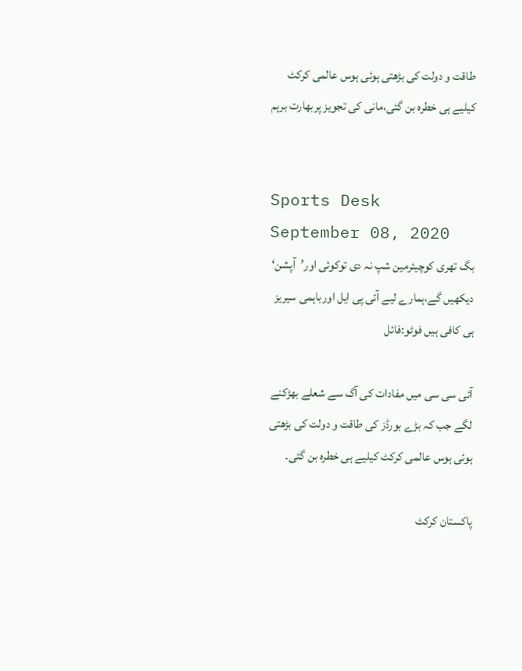طاقت و دولت کی بڑھتی ہوئی ہوس عالمی کرکٹ کیلیے ہی خطرہ بن گئی،مانی کی تجویز پربھارت برہم


Sports Desk September 08, 2020
بگ تھری کوچیئرمین شپ نہ دی توکوئی اور’آپشن‘ دیکھیں گے،ہمارے لیے آئی پی ایل اورباہمی سیریز ہی کافی ہیں فوٹو:فائل

آئی سی سی میں مفادات کی آگ سے شعلے بھڑکنے لگے جب کہ بڑے بورڈز کی طاقت و دولت کی بڑھتی ہوئی ہوس عالمی کرکٹ کیلیے ہی خطرہ بن گئی۔

پاکستان کرکٹ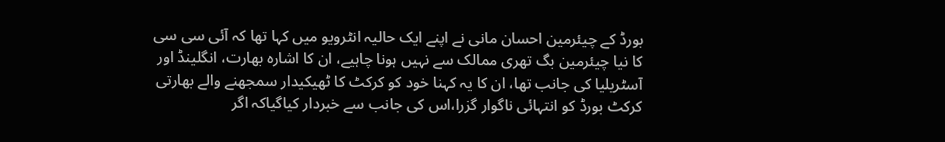بورڈ کے چیئرمین احسان مانی نے اپنے ایک حالیہ انٹرویو میں کہا تھا کہ آئی سی سی کا نیا چیئرمین بگ تھری ممالک سے نہیں ہونا چاہیے، ان کا اشارہ بھارت، انگلینڈ اور آسٹریلیا کی جانب تھا، ان کا یہ کہنا خود کو کرکٹ کا ٹھیکیدار سمجھنے والے بھارتی کرکٹ بورڈ کو انتہائی ناگوار گزرا،اس کی جانب سے خبردار کیاگیاکہ اگر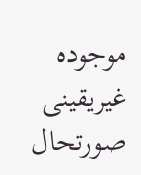موجودہ غیریقینی صورتحال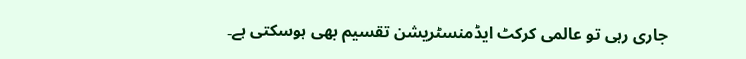جاری رہی تو عالمی کرکٹ ایڈمنسٹریشن تقسیم بھی ہوسکتی ہے۔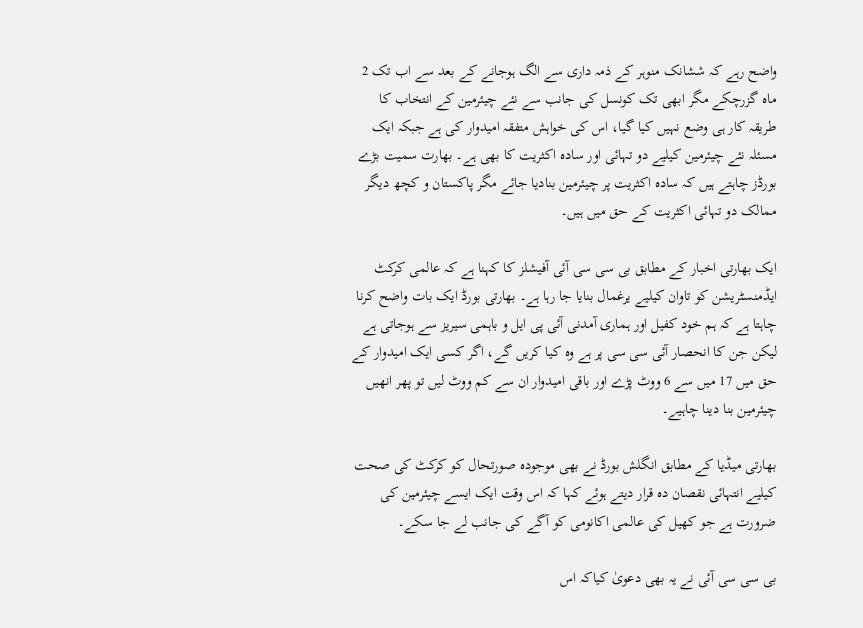واضح رہے کہ ششانک منوہر کے ذمہ داری سے الگ ہوجانے کے بعد سے اب تک 2 ماہ گزرچکے مگر ابھی تک کونسل کی جانب سے نئے چیئرمین کے انتخاب کا طریقہ کار ہی وضع نہیں کیا گیا، اس کی خواہش متفقہ امیدوار کی ہے جبکہ ایک مسئلہ نئے چیئرمین کیلیے دو تہائی اور سادہ اکثریت کا بھی ہے۔ بھارت سمیت بڑے بورڈز چاہتے ہیں کہ سادہ اکثریت پر چیئرمین بنادیا جائے مگر پاکستان و کچھ دیگر ممالک دو تہائی اکثریت کے حق میں ہیں۔

ایک بھارتی اخبار کے مطابق بی سی سی آئی آفیشلز کا کہنا ہے کہ عالمی کرکٹ ایڈمنسٹریشن کو تاوان کیلیے یرغمال بنایا جا رہا ہے۔ بھارتی بورڈ ایک بات واضح کرنا چاہتا ہے کہ ہم خود کفیل اور ہماری آمدنی آئی پی ایل و باہمی سیریز سے ہوجاتی ہے لیکن جن کا انحصار آئی سی سی پر ہے وہ کیا کریں گے، اگر کسی ایک امیدوار کے حق میں 17 میں سے 6 ووٹ پڑے اور باقی امیدوار ان سے کم ووٹ لیں تو پھر انھیں چیئرمین بنا دینا چاہیے۔

بھارتی میڈیا کے مطابق انگلش بورڈ نے بھی موجودہ صورتحال کو کرکٹ کی صحت کیلیے انتہائی نقصان دہ قرار دیتے ہوئے کہا کہ اس وقت ایک ایسے چیئرمین کی ضرورت ہے جو کھیل کی عالمی اکانومی کو آگے کی جانب لے جا سکے۔

بی سی سی آئی نے یہ بھی دعویٰ کیاکہ اس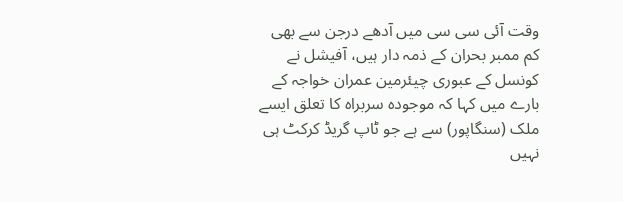وقت آئی سی سی میں آدھے درجن سے بھی کم ممبر بحران کے ذمہ دار ہیں، آفیشل نے کونسل کے عبوری چیئرمین عمران خواجہ کے بارے میں کہا کہ موجودہ سربراہ کا تعلق ایسے ملک (سنگاپور) سے ہے جو ٹاپ گریڈ کرکٹ ہی نہیں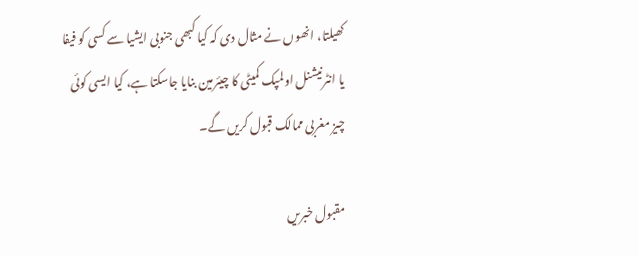کھیلتا، انھوں نے مثال دی کہ کیا کبھی جنوبی ایشیا سے کسی کو فیفا یا انٹرنیشنل اولمپک کمیٹی کا چیئرمین بنایا جاسکتا ہے، کیا ایسی کوئی چیز مغربی ممالک قبول کریں گے۔

مقبول خبریں